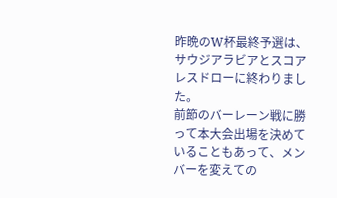昨晩のW杯最終予選は、サウジアラビアとスコアレスドローに終わりました。
前節のバーレーン戦に勝って本大会出場を決めていることもあって、メンバーを変えての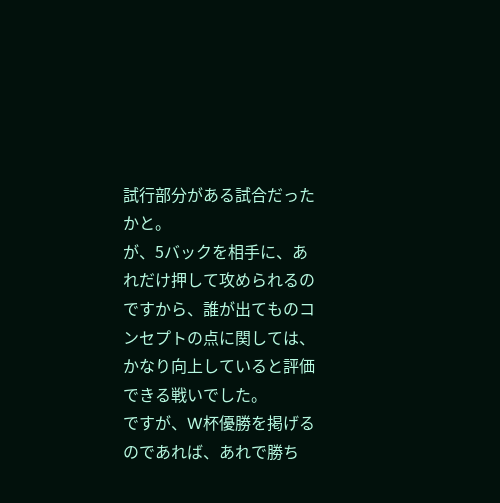試行部分がある試合だったかと。
が、5バックを相手に、あれだけ押して攻められるのですから、誰が出てものコンセプトの点に関しては、かなり向上していると評価できる戦いでした。
ですが、W杯優勝を掲げるのであれば、あれで勝ち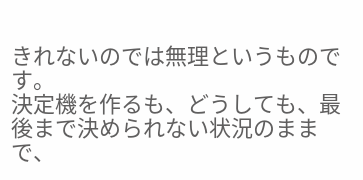きれないのでは無理というものです。
決定機を作るも、どうしても、最後まで決められない状況のままで、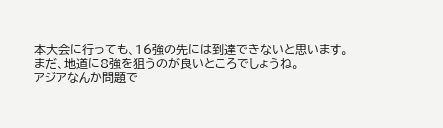本大会に行っても、16強の先には到達できないと思います。
まだ、地道に8強を狙うのが良いところでしょうね。
アジアなんか問題で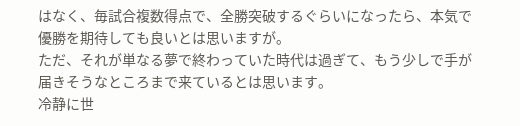はなく、毎試合複数得点で、全勝突破するぐらいになったら、本気で優勝を期待しても良いとは思いますが。
ただ、それが単なる夢で終わっていた時代は過ぎて、もう少しで手が届きそうなところまで来ているとは思います。
冷静に世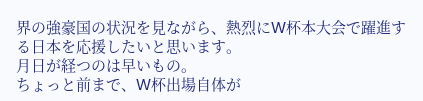界の強豪国の状況を見ながら、熱烈にW杯本大会で躍進する日本を応援したいと思います。
月日が経つのは早いもの。
ちょっと前まで、W杯出場自体が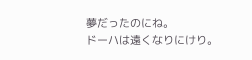夢だったのにね。
ドーハは遠くなりにけり。